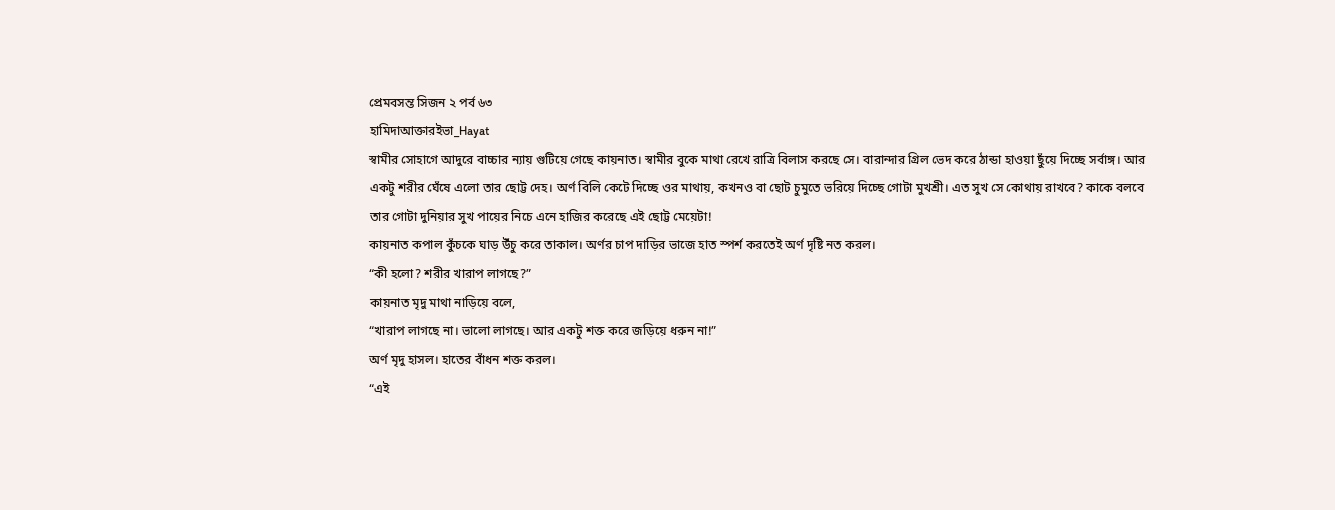প্রেমবসন্ত সিজন ২ পর্ব ৬৩
হামিদাআক্তারইভা_Hayat
স্বামীর সোহাগে আদুরে বাচ্চার ন্যায় গুটিয়ে গেছে কায়নাত। স্বামীর বুকে মাথা রেখে রাত্রি বিলাস করছে সে। বারান্দার গ্রিল ভেদ করে ঠান্ডা হাওয়া ছুঁয়ে দিচ্ছে সর্বাঙ্গ। আর একটু শরীর ঘেঁষে এলো তার ছোট্ট দেহ। অর্ণ বিলি কেটে দিচ্ছে ওর মাথায়, কখনও বা ছোট চুমুতে ভরিয়ে দিচ্ছে গোটা মুখশ্রী। এত সুখ সে কোথায় রাখবে? কাকে বলবে তার গোটা দুনিয়ার সুখ পায়ের নিচে এনে হাজির করেছে এই ছোট্ট মেয়েটা!
কায়নাত কপাল কুঁচকে ঘাড় উঁচু করে তাকাল। অর্ণর চাপ দাড়ির ভাজে হাত স্পর্শ করতেই অর্ণ দৃষ্টি নত করল।
“কী হলো? শরীর খারাপ লাগছে?”
কায়নাত মৃদু মাথা নাড়িয়ে বলে,
“খারাপ লাগছে না। ভালো লাগছে। আর একটু শক্ত করে জড়িয়ে ধরুন না!”
অর্ণ মৃদু হাসল। হাতের বাঁধন শক্ত করল।
“এই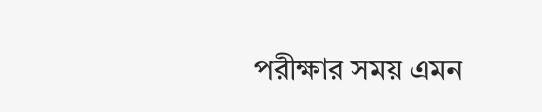পরীক্ষার সময় এমন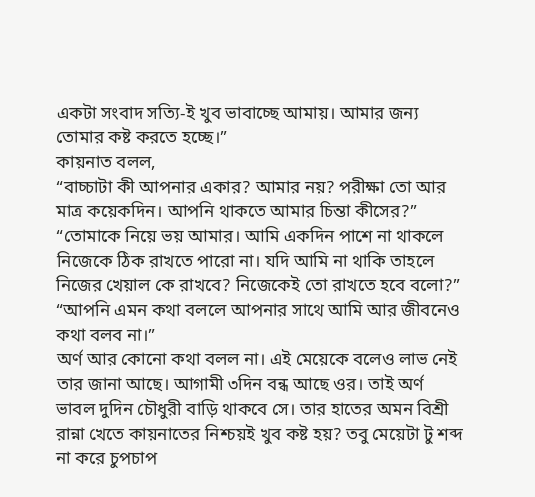একটা সংবাদ সত্যি-ই খুব ভাবাচ্ছে আমায়। আমার জন্য তোমার কষ্ট করতে হচ্ছে।”
কায়নাত বলল,
“বাচ্চাটা কী আপনার একার? আমার নয়? পরীক্ষা তো আর মাত্র কয়েকদিন। আপনি থাকতে আমার চিন্তা কীসের?”
“তোমাকে নিয়ে ভয় আমার। আমি একদিন পাশে না থাকলে নিজেকে ঠিক রাখতে পারো না। যদি আমি না থাকি তাহলে নিজের খেয়াল কে রাখবে? নিজেকেই তো রাখতে হবে বলো?”
“আপনি এমন কথা বললে আপনার সাথে আমি আর জীবনেও কথা বলব না।”
অর্ণ আর কোনো কথা বলল না। এই মেয়েকে বলেও লাভ নেই তার জানা আছে। আগামী ৩দিন বন্ধ আছে ওর। তাই অর্ণ ভাবল দুদিন চৌধুরী বাড়ি থাকবে সে। তার হাতের অমন বিশ্রী রান্না খেতে কায়নাতের নিশ্চয়ই খুব কষ্ট হয়? তবু মেয়েটা টু শব্দ না করে চুপচাপ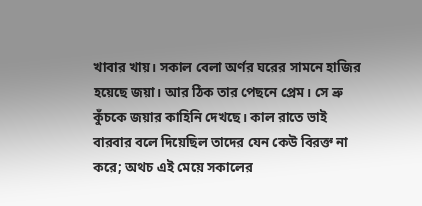খাবার খায়। সকাল বেলা অর্ণর ঘরের সামনে হাজির হয়েছে জয়া। আর ঠিক তার পেছনে প্রেম। সে ভ্রু কুঁচকে জয়ার কাহিনি দেখছে। কাল রাতে ভাই বারবার বলে দিয়েছিল তাদের যেন কেউ বিরক্ত না করে; অথচ এই মেয়ে সকালের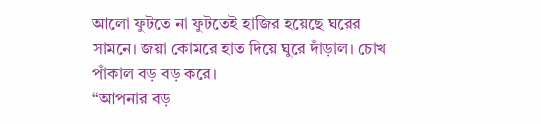আলো ফুটতে না ফুটতেই হাজির হয়েছে ঘরের সামনে। জয়া কোমরে হাত দিয়ে ঘুরে দাঁড়াল। চোখ পাঁকাল বড় বড় করে।
“আপনার বড়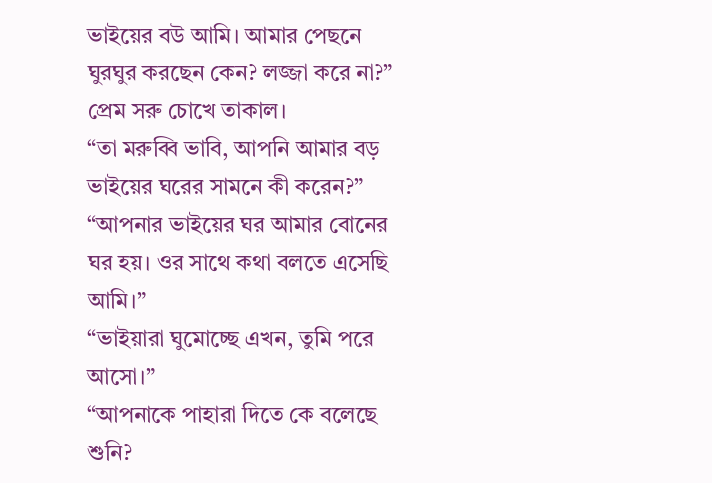ভাইয়ের বউ আমি। আমার পেছনে ঘুরঘুর করছেন কেন? লজ্জা করে না?”
প্রেম সরু চোখে তাকাল।
“তা মরুব্বি ভাবি, আপনি আমার বড় ভাইয়ের ঘরের সামনে কী করেন?”
“আপনার ভাইয়ের ঘর আমার বোনের ঘর হয়। ওর সাথে কথা বলতে এসেছি আমি।”
“ভাইয়ারা ঘুমোচ্ছে এখন, তুমি পরে আসো।”
“আপনাকে পাহারা দিতে কে বলেছে শুনি?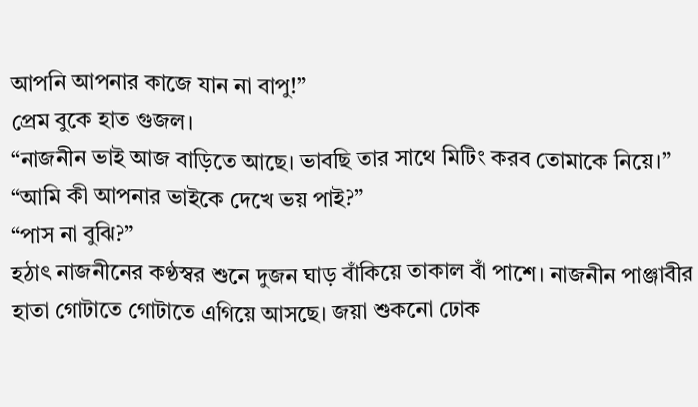আপনি আপনার কাজে যান না বাপু!”
প্রেম বুকে হাত গুজল।
“নাজনীন ভাই আজ বাড়িতে আছে। ভাবছি তার সাথে মিটিং করব তোমাকে নিয়ে।”
“আমি কী আপনার ভাইকে দেখে ভয় পাই?”
“পাস না বুঝি?”
হঠাৎ নাজনীনের কণ্ঠস্বর শুনে দুজন ঘাড় বাঁকিয়ে তাকাল বাঁ পাশে। নাজনীন পাঞ্জাবীর হাতা গোটাতে গোটাতে এগিয়ে আসছে। জয়া শুকনো ঢোক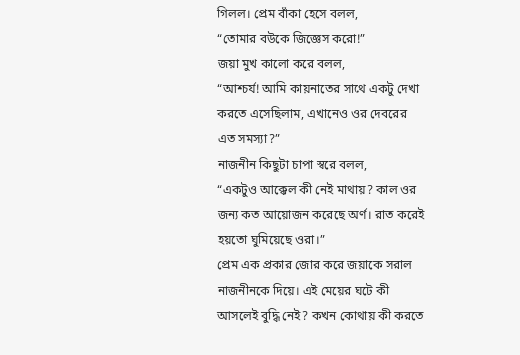গিলল। প্রেম বাঁকা হেসে বলল,
“তোমার বউকে জিজ্ঞেস করো!”
জয়া মুখ কালো করে বলল,
“আশ্চর্য! আমি কায়নাতের সাথে একটু দেখা করতে এসেছিলাম, এখানেও ওর দেবরের এত সমস্যা?”
নাজনীন কিছুটা চাপা স্বরে বলল,
“একটুও আক্কেল কী নেই মাথায়? কাল ওর জন্য কত আয়োজন করেছে অর্ণ। রাত করেই হয়তো ঘুমিয়েছে ওরা।”
প্রেম এক প্রকার জোর করে জয়াকে সরাল নাজনীনকে দিয়ে। এই মেয়ের ঘটে কী আসলেই বুদ্ধি নেই? কখন কোথায় কী করতে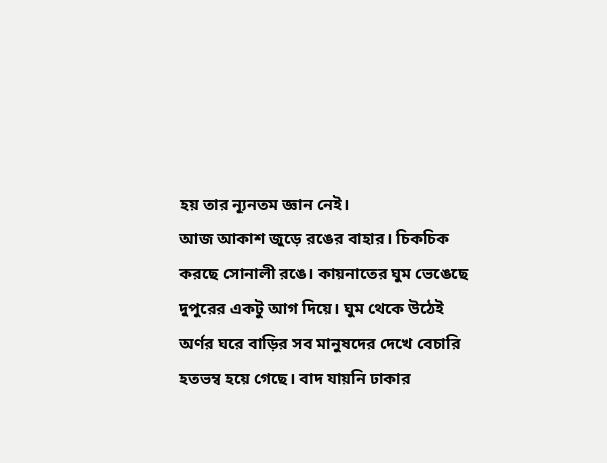হয় তার ন্যূনতম জ্ঞান নেই।
আজ আকাশ জুড়ে রঙের বাহার। চিকচিক করছে সোনালী রঙে। কায়নাতের ঘুম ভেঙেছে দুপুরের একটু আগ দিয়ে। ঘুম থেকে উঠেই অর্ণর ঘরে বাড়ির সব মানুষদের দেখে বেচারি হতভম্ব হয়ে গেছে। বাদ যায়নি ঢাকার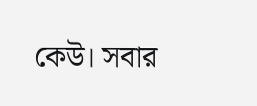কেউ। সবার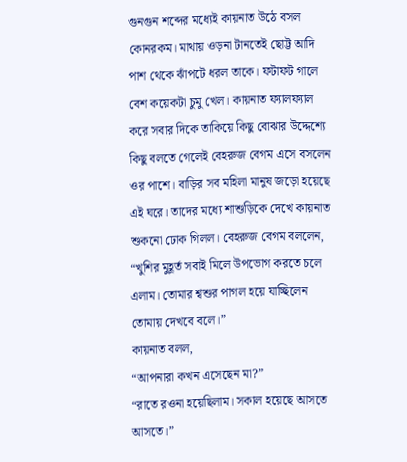গুনগুন শব্দের মধ্যেই কায়নাত উঠে বসল কোনরকম। মাথায় ওড়না টানতেই ছোট্ট আদি পাশ থেকে ঝাঁপটে ধরল তাকে। ফটাফট গালে বেশ কয়েকটা চুমু খেল। কায়নাত ফ্যালফ্যাল করে সবার দিকে তাকিয়ে কিছু বোঝার উদ্দেশ্যে কিছু বলতে গেলেই বেহরুজ বেগম এসে বসলেন ওর পাশে। বাড়ির সব মহিলা মানুষ জড়ো হয়েছে এই ঘরে। তাদের মধ্যে শাশুড়িকে দেখে কায়নাত শুকনো ঢোক গিলল। বেহরুজ বেগম বললেন,
“খুশির মুহূর্ত সবাই মিলে উপভোগ করতে চলে এলাম। তোমার শ্বশুর পাগল হয়ে যাচ্ছিলেন তোমায় দেখবে বলে।”
কায়নাত বলল,
“আপনারা কখন এসেছেন মা?”
“রাতে রওনা হয়েছিলাম। সকাল হয়েছে আসতে আসতে।”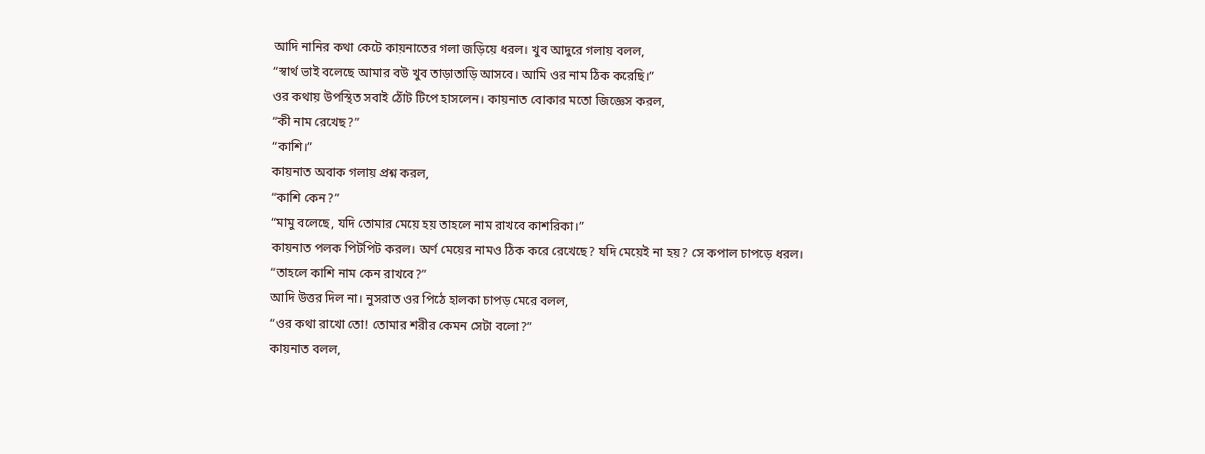আদি নানির কথা কেটে কায়নাতের গলা জড়িয়ে ধরল। খুব আদুরে গলায় বলল,
“স্বার্থ ভাই বলেছে আমার বউ খুব তাড়াতাড়ি আসবে। আমি ওর নাম ঠিক করেছি।”
ওর কথায় উপস্থিত সবাই ঠোঁট টিপে হাসলেন। কায়নাত বোকার মতো জিজ্ঞেস করল,
“কী নাম রেখেছ?”
“কাশি।”
কায়নাত অবাক গলায় প্রশ্ন করল,
“কাশি কেন?”
“মামু বলেছে, যদি তোমার মেয়ে হয় তাহলে নাম রাখবে কাশরিকা।”
কায়নাত পলক পিটপিট করল। অর্ণ মেয়ের নামও ঠিক করে রেখেছে? যদি মেয়েই না হয়? সে কপাল চাপড়ে ধরল।
“তাহলে কাশি নাম কেন রাখবে?”
আদি উত্তর দিল না। নুসরাত ওর পিঠে হালকা চাপড় মেরে বলল,
“ওর কথা রাখো তো! তোমার শরীর কেমন সেটা বলো?”
কায়নাত বলল,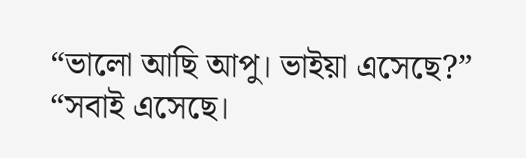“ভালো আছি আপু। ভাইয়া এসেছে?”
“সবাই এসেছে।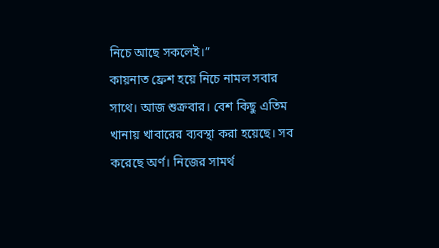নিচে আছে সকলেই।”
কায়নাত ফ্রেশ হয়ে নিচে নামল সবার সাথে। আজ শুক্রবার। বেশ কিছু এতিম খানায় খাবারের ব্যবস্থা করা হয়েছে। সব করেছে অর্ণ। নিজের সামর্থ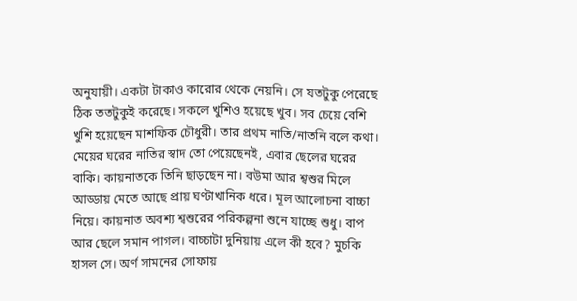অনুযায়ী। একটা টাকাও কারোর থেকে নেয়নি। সে যতটুকু পেরেছে ঠিক ততটুকুই করেছে। সকলে খুশিও হয়েছে খুব। সব চেয়ে বেশি খুশি হয়েছেন মাশফিক চৌধুরী। তার প্রথম নাতি/নাতনি বলে কথা। মেয়ের ঘরের নাতির স্বাদ তো পেয়েছেনই, এবার ছেলের ঘরের বাকি। কায়নাতকে তিনি ছাড়ছেন না। বউমা আর শ্বশুর মিলে আড্ডায় মেতে আছে প্রায় ঘণ্টাখানিক ধরে। মূল আলোচনা বাচ্চা নিয়ে। কায়নাত অবশ্য শ্বশুরের পরিকল্পনা শুনে যাচ্ছে শুধু। বাপ আর ছেলে সমান পাগল। বাচ্চাটা দুনিয়ায় এলে কী হবে? মুচকি হাসল সে। অর্ণ সামনের সোফায়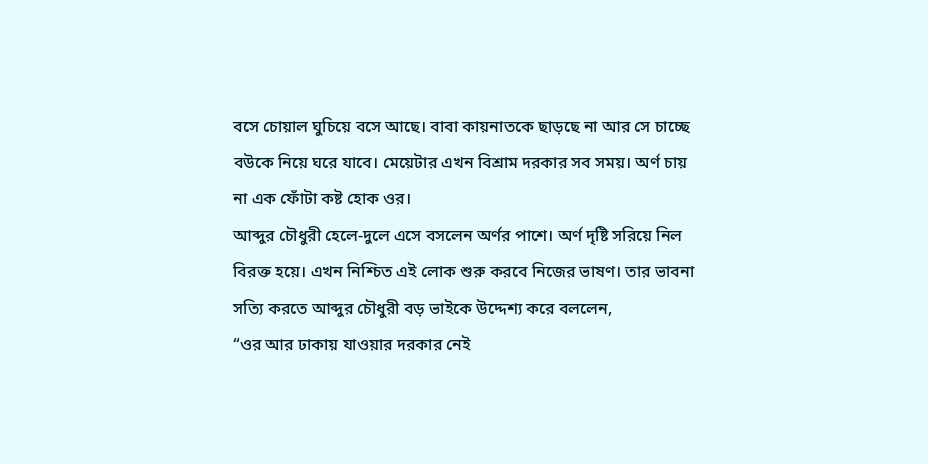বসে চোয়াল ঘুচিয়ে বসে আছে। বাবা কায়নাতকে ছাড়ছে না আর সে চাচ্ছে বউকে নিয়ে ঘরে যাবে। মেয়েটার এখন বিশ্রাম দরকার সব সময়। অর্ণ চায় না এক ফোঁটা কষ্ট হোক ওর।
আব্দুর চৌধুরী হেলে-দুলে এসে বসলেন অর্ণর পাশে। অর্ণ দৃষ্টি সরিয়ে নিল বিরক্ত হয়ে। এখন নিশ্চিত এই লোক শুরু করবে নিজের ভাষণ। তার ভাবনা সত্যি করতে আব্দুর চৌধুরী বড় ভাইকে উদ্দেশ্য করে বললেন,
“ওর আর ঢাকায় যাওয়ার দরকার নেই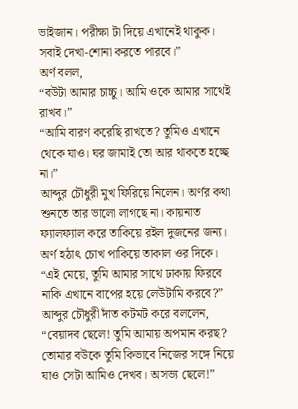ভাইজান। পরীক্ষা টা দিয়ে এখানেই থাকুক। সবাই দেখা-শোনা করতে পারবে।”
অর্ণ বলল,
“বউটা আমার চাচ্চু। আমি ওকে আমার সাথেই রাখব।”
“আমি বারণ করেছি রাখতে? তুমিও এখানে থেকে যাও। ঘর জামাই তো আর থাকতে হচ্ছে না।”
আব্দুর চৌধুরী মুখ ফিরিয়ে নিলেন। অর্ণর কথা শুনতে তার ভালো লাগছে না। কায়নাত ফ্যালফ্যাল করে তাকিয়ে রইল দুজনের জন্য। অর্ণ হঠাৎ চোখ পাকিয়ে তাকাল ওর দিকে।
“এই মেয়ে, তুমি আমার সাথে ঢাকায় ফিরবে নাকি এখানে বাপের হয়ে লেউটামি করবে?”
আব্দুর চৌধুরী দাঁত কটমট করে বললেন,
“বেয়াদব ছেলে! তুমি আমায় অপমান করছ? তোমার বউকে তুমি কিভাবে নিজের সঙ্গে নিয়ে যাও সেটা আমিও দেখব। অসভ্য ছেলে!”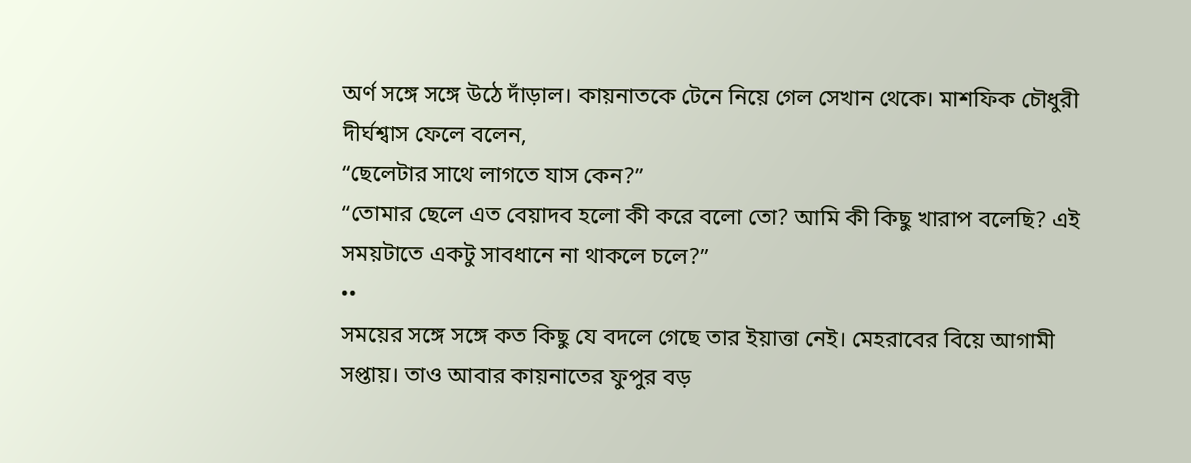অর্ণ সঙ্গে সঙ্গে উঠে দাঁড়াল। কায়নাতকে টেনে নিয়ে গেল সেখান থেকে। মাশফিক চৌধুরী দীর্ঘশ্বাস ফেলে বলেন,
“ছেলেটার সাথে লাগতে যাস কেন?”
“তোমার ছেলে এত বেয়াদব হলো কী করে বলো তো? আমি কী কিছু খারাপ বলেছি? এই সময়টাতে একটু সাবধানে না থাকলে চলে?”
••
সময়ের সঙ্গে সঙ্গে কত কিছু যে বদলে গেছে তার ইয়াত্তা নেই। মেহরাবের বিয়ে আগামী সপ্তায়। তাও আবার কায়নাতের ফুপুর বড়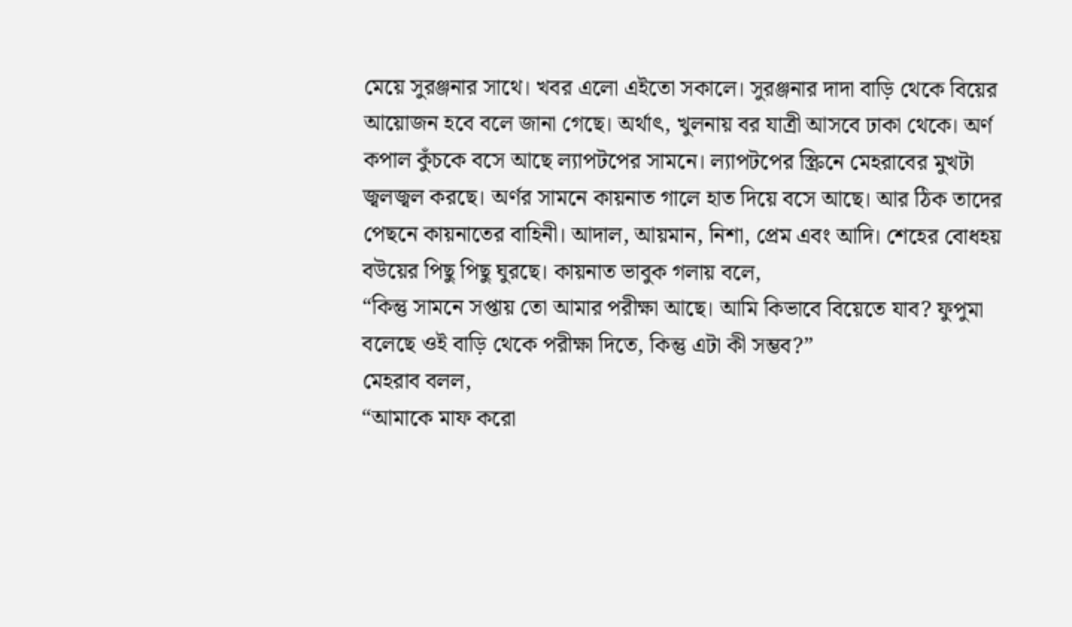মেয়ে সুরঞ্জনার সাথে। খবর এলো এইতো সকালে। সুরঞ্জনার দাদা বাড়ি থেকে বিয়ের আয়োজন হবে বলে জানা গেছে। অর্থাৎ, খুলনায় বর যাত্রী আসবে ঢাকা থেকে। অর্ণ কপাল কুঁচকে বসে আছে ল্যাপটপের সামনে। ল্যাপটপের স্ক্রিনে মেহরাবের মুখটা জ্বলজ্বল করছে। অর্ণর সামনে কায়নাত গালে হাত দিয়ে বসে আছে। আর ঠিক তাদের পেছনে কায়নাতের বাহিনী। আদাল, আয়মান, নিশা, প্রেম এবং আদি। শেহের বোধহয় বউয়ের পিছু পিছু ঘুরছে। কায়নাত ভাবুক গলায় বলে,
“কিন্তু সামনে সপ্তায় তো আমার পরীক্ষা আছে। আমি কিভাবে বিয়েতে যাব? ফুপুমা বলেছে ওই বাড়ি থেকে পরীক্ষা দিতে, কিন্তু এটা কী সম্ভব?”
মেহরাব বলল,
“আমাকে মাফ করো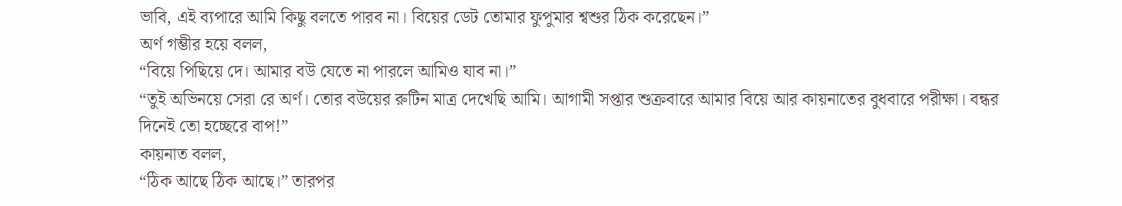ভাবি, এই ব্যপারে আমি কিছু বলতে পারব না। বিয়ের ডেট তোমার ফুপুমার শ্বশুর ঠিক করেছেন।”
অর্ণ গম্ভীর হয়ে বলল,
“বিয়ে পিছিয়ে দে। আমার বউ যেতে না পারলে আমিও যাব না।”
“তুই অভিনয়ে সেরা রে অর্ণ। তোর বউয়ের রুটিন মাত্র দেখেছি আমি। আগামী সপ্তার শুক্রবারে আমার বিয়ে আর কায়নাতের বুধবারে পরীক্ষা। বন্ধর দিনেই তো হচ্ছেরে বাপ!”
কায়নাত বলল,
“ঠিক আছে ঠিক আছে।” তারপর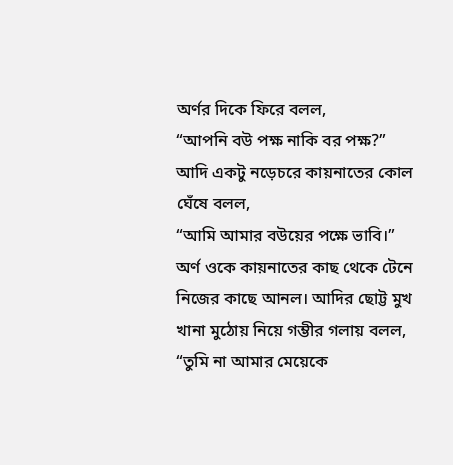অর্ণর দিকে ফিরে বলল,
“আপনি বউ পক্ষ নাকি বর পক্ষ?”
আদি একটু নড়েচরে কায়নাতের কোল ঘেঁষে বলল,
“আমি আমার বউয়ের পক্ষে ভাবি।”
অর্ণ ওকে কায়নাতের কাছ থেকে টেনে নিজের কাছে আনল। আদির ছোট্ট মুখ খানা মুঠোয় নিয়ে গম্ভীর গলায় বলল,
“তুমি না আমার মেয়েকে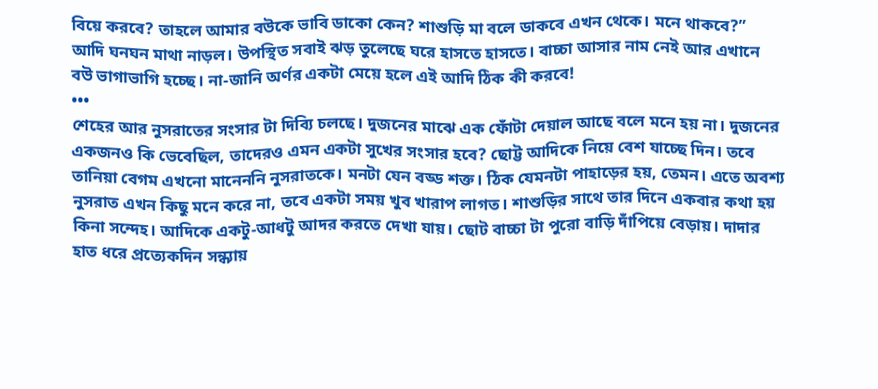বিয়ে করবে? তাহলে আমার বউকে ভাবি ডাকো কেন? শাশুড়ি মা বলে ডাকবে এখন থেকে। মনে থাকবে?”
আদি ঘনঘন মাথা নাড়ল। উপস্থিত সবাই ঝড় তুলেছে ঘরে হাসতে হাসতে। বাচ্চা আসার নাম নেই আর এখানে বউ ভাগাভাগি হচ্ছে। না-জানি অর্ণর একটা মেয়ে হলে এই আদি ঠিক কী করবে!
•••
শেহের আর নুসরাতের সংসার টা দিব্যি চলছে। দুজনের মাঝে এক ফোঁটা দেয়াল আছে বলে মনে হয় না। দুজনের একজনও কি ভেবেছিল, তাদেরও এমন একটা সুখের সংসার হবে? ছোট্ট আদিকে নিয়ে বেশ যাচ্ছে দিন। তবে তানিয়া বেগম এখনো মানেননি নুসরাতকে। মনটা যেন বড্ড শক্ত। ঠিক যেমনটা পাহাড়ের হয়, তেমন। এতে অবশ্য নুসরাত এখন কিছু মনে করে না, তবে একটা সময় খুব খারাপ লাগত। শাশুড়ির সাথে তার দিনে একবার কথা হয় কিনা সন্দেহ। আদিকে একটু-আধটু আদর করতে দেখা যায়। ছোট বাচ্চা টা পুরো বাড়ি দাঁপিয়ে বেড়ায়। দাদার হাত ধরে প্রত্যেকদিন সন্ধ্যায়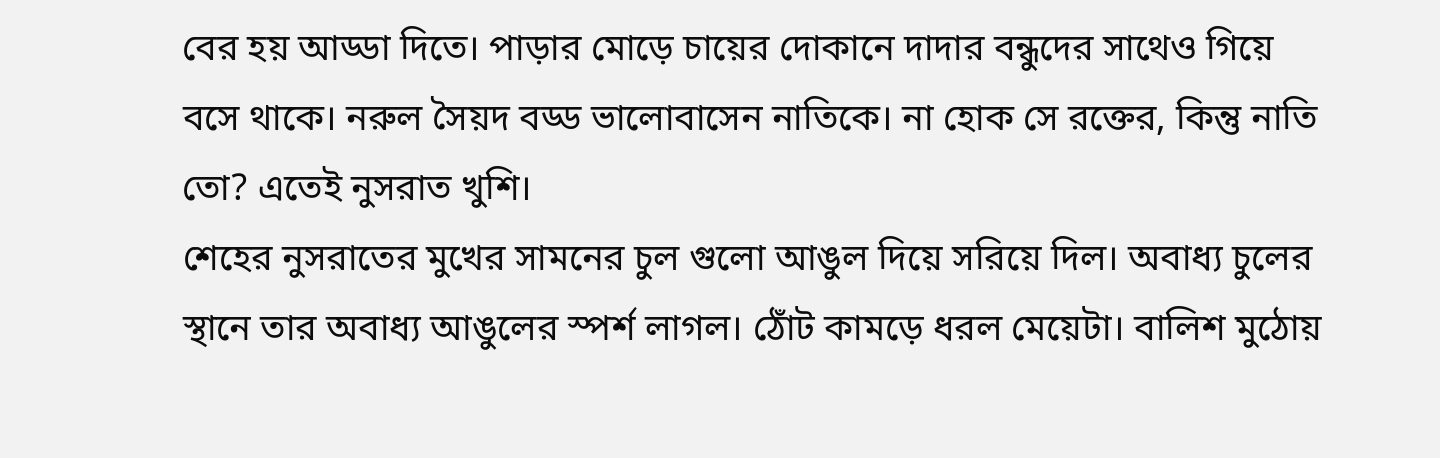বের হয় আড্ডা দিতে। পাড়ার মোড়ে চায়ের দোকানে দাদার বন্ধুদের সাথেও গিয়ে বসে থাকে। নরুল সৈয়দ বড্ড ভালোবাসেন নাতিকে। না হোক সে রক্তের, কিন্তু নাতি তো? এতেই নুসরাত খুশি।
শেহের নুসরাতের মুখের সামনের চুল গুলো আঙুল দিয়ে সরিয়ে দিল। অবাধ্য চুলের স্থানে তার অবাধ্য আঙুলের স্পর্শ লাগল। ঠোঁট কামড়ে ধরল মেয়েটা। বালিশ মুঠোয়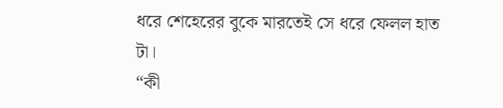ধরে শেহেরের বুকে মারতেই সে ধরে ফেলল হাত টা।
“কী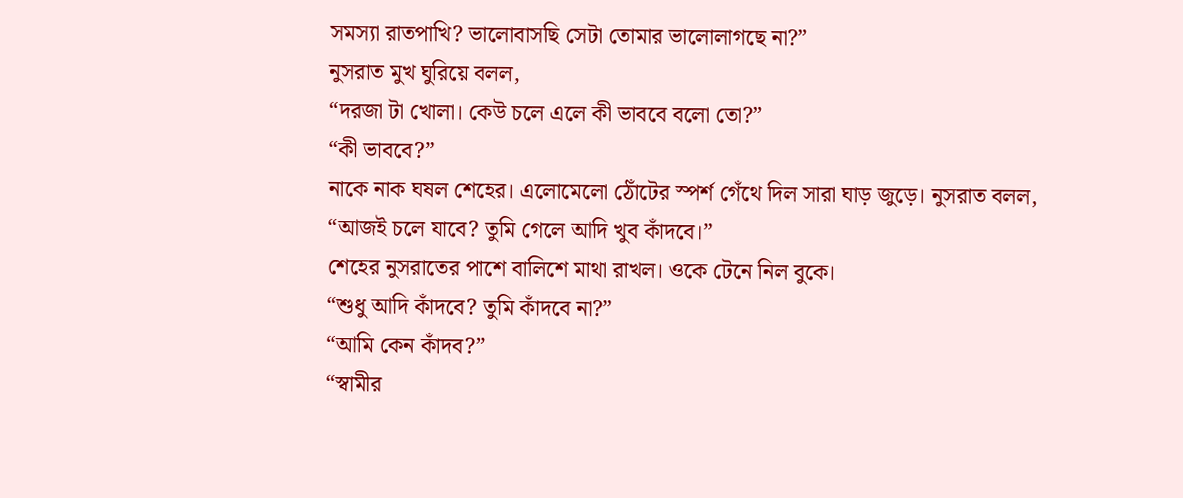সমস্যা রাতপাখি? ভালোবাসছি সেটা তোমার ভালোলাগছে না?”
নুসরাত মুখ ঘুরিয়ে বলল,
“দরজা টা খোলা। কেউ চলে এলে কী ভাববে বলো তো?”
“কী ভাববে?”
নাকে নাক ঘষল শেহের। এলোমেলো ঠোঁটের স্পর্শ গেঁথে দিল সারা ঘাড় জুড়ে। নুসরাত বলল,
“আজই চলে যাবে? তুমি গেলে আদি খুব কাঁদবে।”
শেহের নুসরাতের পাশে বালিশে মাথা রাখল। ওকে টেনে নিল বুকে।
“শুধু আদি কাঁদবে? তুমি কাঁদবে না?”
“আমি কেন কাঁদব?”
“স্বামীর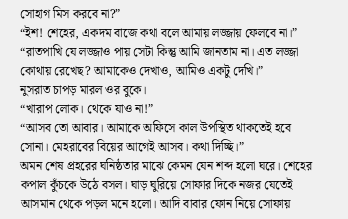সোহাগ মিস করবে না?”
“ইশ! শেহের, একদম বাজে কথা বলে আমায় লজ্জায় ফেলবে না।”
“রাতপাখি যে লজ্জাও পায় সেটা কিন্তু আমি জানতাম না। এত লজ্জা কোথায় রেখেছ? আমাকেও দেখাও, আমিও একটু দেখি।”
নুসরাত চাপড় মারল ওর বুকে।
“খারাপ লোক। থেকে যাও না!”
“আসব তো আবার। আমাকে অফিসে কাল উপস্থিত থাকতেই হবে সোনা। মেহরাবের বিয়ের আগেই আসব। কথা দিচ্ছি।”
অমন শেষ প্রহরের ঘনিষ্ঠতার মাঝে কেমন যেন শব্দ হলো ঘরে। শেহের কপাল কুঁচকে উঠে বসল। ঘাড় ঘুরিয়ে সোফার দিকে নজর যেতেই আসমান থেকে পড়ল মনে হলো। আদি বাবার ফোন নিয়ে সোফায়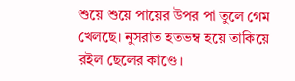শুয়ে শুয়ে পায়ের উপর পা তুলে গেম খেলছে। নুসরাত হতভম্ব হয়ে তাকিয়ে রইল ছেলের কাণ্ডে।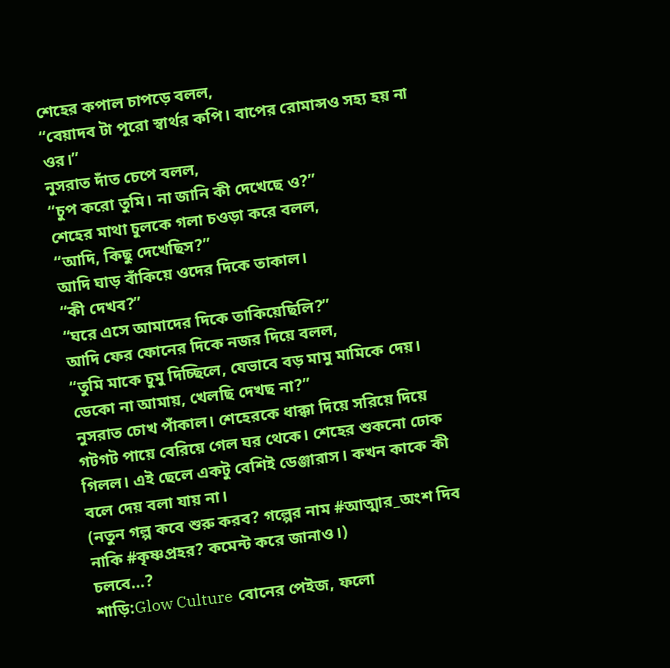শেহের কপাল চাপড়ে বলল,
“বেয়াদব টা পুরো স্বার্থর কপি। বাপের রোমান্সও সহ্য হয় না ওর।”
নুসরাত দাঁত চেপে বলল,
“চুপ করো তুমি। না জানি কী দেখেছে ও?”
শেহের মাথা চুলকে গলা চওড়া করে বলল,
“আদি, কিছু দেখেছিস?”
আদি ঘাড় বাঁকিয়ে ওদের দিকে তাকাল।
“কী দেখব?”
“ঘরে এসে আমাদের দিকে তাকিয়েছিলি?”
আদি ফের ফোনের দিকে নজর দিয়ে বলল,
“তুমি মাকে চুমু দিচ্ছিলে, যেভাবে বড় মামু মামিকে দেয়। ডেকো না আমায়, খেলছি দেখছ না?”
নুসরাত চোখ পাঁকাল। শেহেরকে ধাক্কা দিয়ে সরিয়ে দিয়ে গটগট পায়ে বেরিয়ে গেল ঘর থেকে। শেহের শুকনো ঢোক গিলল। এই ছেলে একটু বেশিই ডেঞ্জারাস। কখন কাকে কী বলে দেয় বলা যায় না।
(নতুন গল্প কবে শুরু করব? গল্পের নাম #আত্মার_অংশ দিব নাকি #কৃষ্ণপ্রহর? কমেন্ট করে জানাও।)
চলবে…?
শাড়ি:Glow Culture বোনের পেইজ, ফলো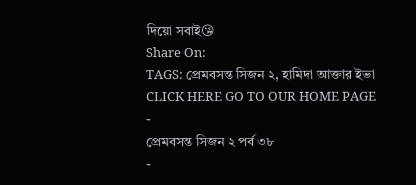দিয়ো সবাই😘
Share On:
TAGS: প্রেমবসন্ত সিজন ২, হামিদা আক্তার ইভা
CLICK HERE GO TO OUR HOME PAGE
-
প্রেমবসন্ত সিজন ২ পর্ব ৩৮
-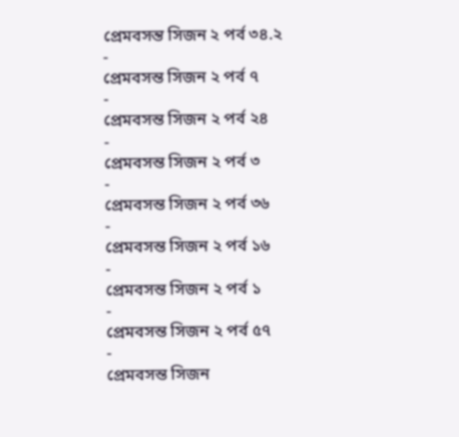প্রেমবসন্ত সিজন ২ পর্ব ৩৪.২
-
প্রেমবসন্ত সিজন ২ পর্ব ৭
-
প্রেমবসন্ত সিজন ২ পর্ব ২৪
-
প্রেমবসন্ত সিজন ২ পর্ব ৩
-
প্রেমবসন্ত সিজন ২ পর্ব ৩৬
-
প্রেমবসন্ত সিজন ২ পর্ব ১৬
-
প্রেমবসন্ত সিজন ২ পর্ব ১
-
প্রেমবসন্ত সিজন ২ পর্ব ৫৭
-
প্রেমবসন্ত সিজন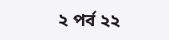২ পর্ব ২২